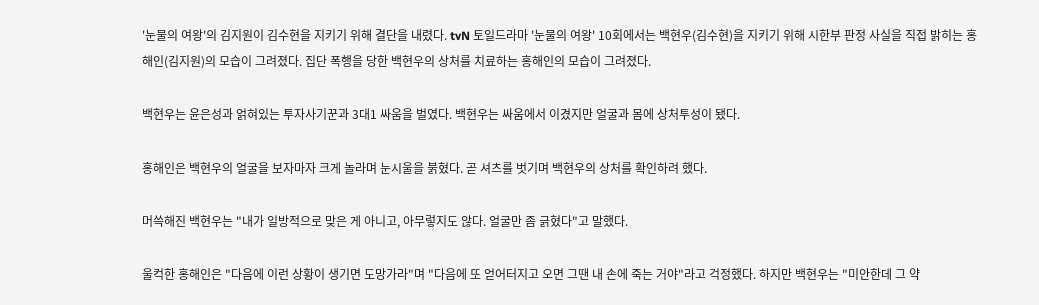'눈물의 여왕'의 김지원이 김수현을 지키기 위해 결단을 내렸다. tvN 토일드라마 '눈물의 여왕' 10회에서는 백현우(김수현)을 지키기 위해 시한부 판정 사실을 직접 밝히는 홍해인(김지원)의 모습이 그려졌다. 집단 폭행을 당한 백현우의 상처를 치료하는 홍해인의 모습이 그려졌다.

백현우는 윤은성과 얽혀있는 투자사기꾼과 3대1 싸움을 벌였다. 백현우는 싸움에서 이겼지만 얼굴과 몸에 상처투성이 됐다.

홍해인은 백현우의 얼굴을 보자마자 크게 놀라며 눈시울을 붉혔다. 곧 셔츠를 벗기며 백현우의 상처를 확인하려 했다.

머쓱해진 백현우는 "내가 일방적으로 맞은 게 아니고, 아무렇지도 않다. 얼굴만 좀 긁혔다"고 말했다.

울컥한 홍해인은 "다음에 이런 상황이 생기면 도망가라"며 "다음에 또 얻어터지고 오면 그땐 내 손에 죽는 거야"라고 걱정했다. 하지만 백현우는 "미안한데 그 약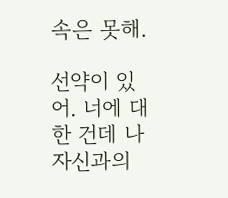속은 못해.

선약이 있어. 너에 대한 건데 나 자신과의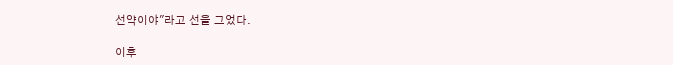선약이야"라고 선을 그었다.

이후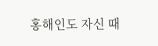홍해인도 자신 때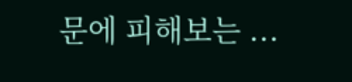문에 피해보는 ...